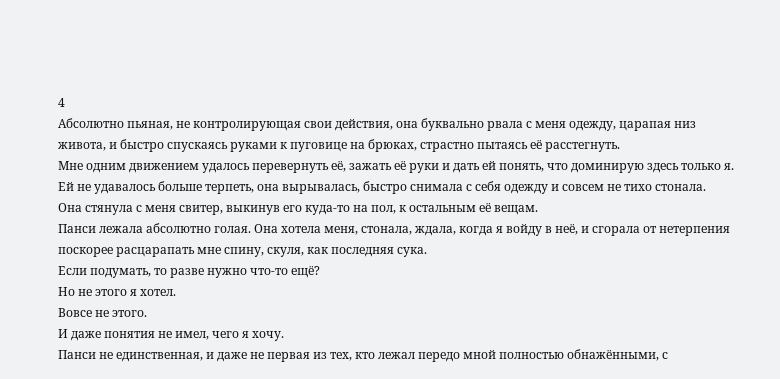4
Абсолютно пьяная, не контролирующая свои действия, она буквально рвала с меня одежду, царапая низ живота, и быстро спускаясь руками к пуговице на брюках, страстно пытаясь её расстегнуть.
Мне одним движением удалось перевернуть её, зажать её руки и дать ей понять, что доминирую здесь только я.
Ей не удавалось больше терпеть, она вырывалась, быстро снимала с себя одежду и совсем не тихо стонала.
Она стянула с меня свитер, выкинув его куда-то на пол, к остальным её вещам.
Панси лежала абсолютно голая. Она хотела меня, стонала, ждала, когда я войду в неё, и сгорала от нетерпения поскорее расцарапать мне спину, скуля, как последняя сука.
Если подумать, то разве нужно что-то ещё?
Но не этого я хотел.
Вовсе не этого.
И даже понятия не имел, чего я хочу.
Панси не единственная, и даже не первая из тех, кто лежал передо мной полностью обнажёнными, с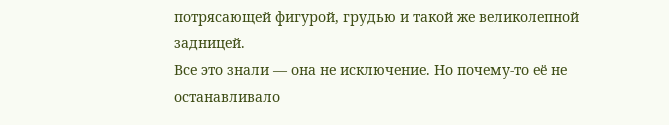потрясающей фигурой, грудью и такой же великолепной задницей.
Все это знали — она не исключение. Но почему-то её не останавливало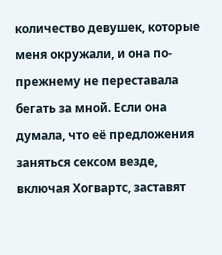количество девушек, которые меня окружали, и она по-прежнему не переставала бегать за мной. Если она думала, что её предложения заняться сексом везде, включая Хогвартс, заставят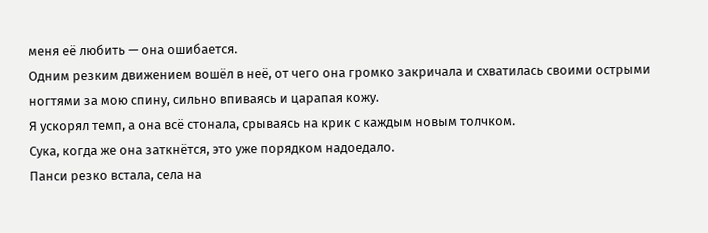меня её любить — она ошибается.
Одним резким движением вошёл в неё, от чего она громко закричала и схватилась своими острыми ногтями за мою спину, сильно впиваясь и царапая кожу.
Я ускорял темп, а она всё стонала, срываясь на крик с каждым новым толчком.
Сука, когда же она заткнётся, это уже порядком надоедало.
Панси резко встала, села на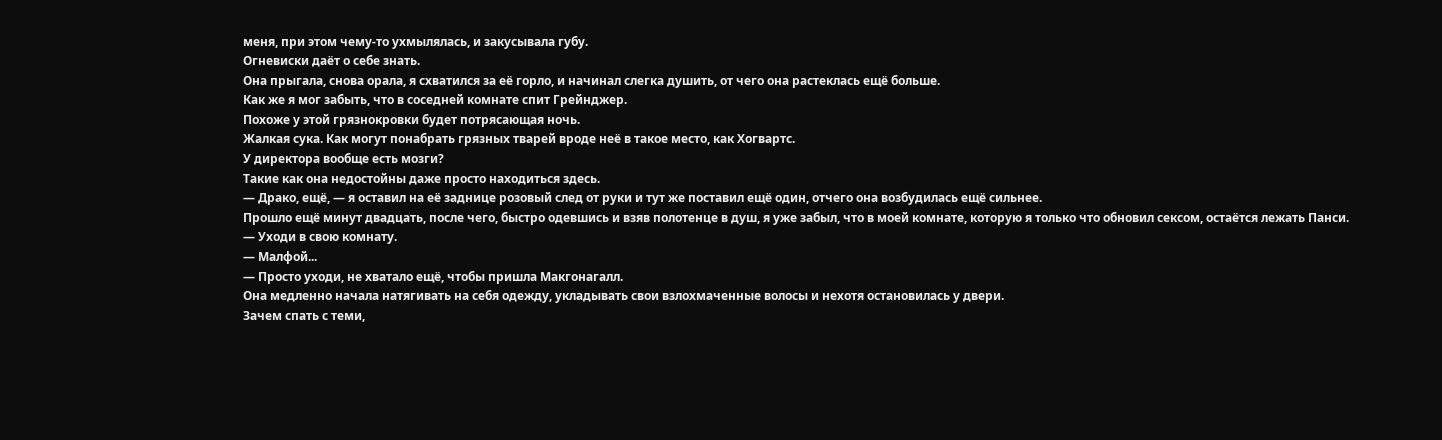меня, при этом чему-то ухмылялась, и закусывала губу.
Огневиски даёт о себе знать.
Она прыгала, снова орала, я схватился за её горло, и начинал слегка душить, от чего она растеклась ещё больше.
Как же я мог забыть, что в соседней комнате спит Грейнджер.
Похоже у этой грязнокровки будет потрясающая ночь.
Жалкая сука. Как могут понабрать грязных тварей вроде неё в такое место, как Хогвартс.
У директора вообще есть мозги?
Такие как она недостойны даже просто находиться здесь.
— Драко, ещё, — я оставил на её заднице розовый след от руки и тут же поставил ещё один, отчего она возбудилась ещё сильнее.
Прошло ещё минут двадцать, после чего, быстро одевшись и взяв полотенце в душ, я уже забыл, что в моей комнате, которую я только что обновил сексом, остаётся лежать Панси.
— Уходи в свою комнату.
— Малфой...
— Просто уходи, не хватало ещё, чтобы пришла Макгонагалл.
Она медленно начала натягивать на себя одежду, укладывать свои взлохмаченные волосы и нехотя остановилась у двери.
Зачем спать с теми,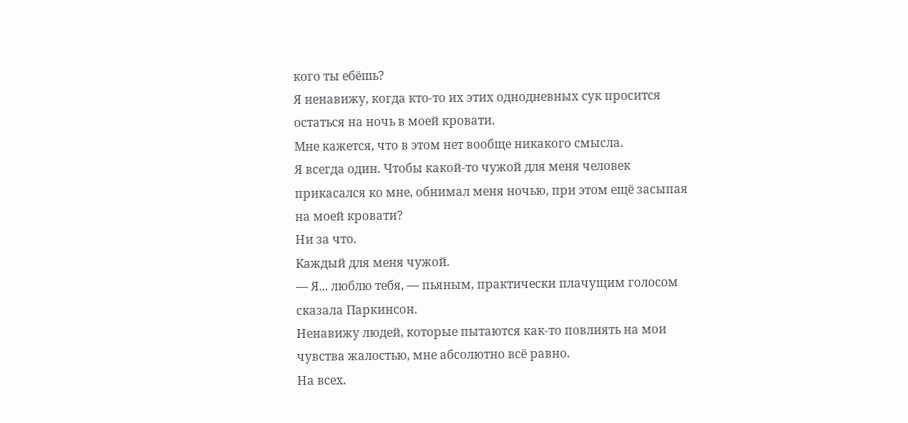кого ты ебёшь?
Я ненавижу, когда кто-то их этих однодневных сук просится остаться на ночь в моей кровати.
Мне кажется, что в этом нет вообще никакого смысла.
Я всегда один. Чтобы какой-то чужой для меня человек прикасался ко мне, обнимал меня ночью, при этом ещё засыпая на моей кровати?
Ни за что.
Каждый для меня чужой.
— Я... люблю тебя, — пьяным, практически плачущим голосом сказала Паркинсон.
Ненавижу людей, которые пытаются как-то повлиять на мои чувства жалостью, мне абсолютно всё равно.
На всех.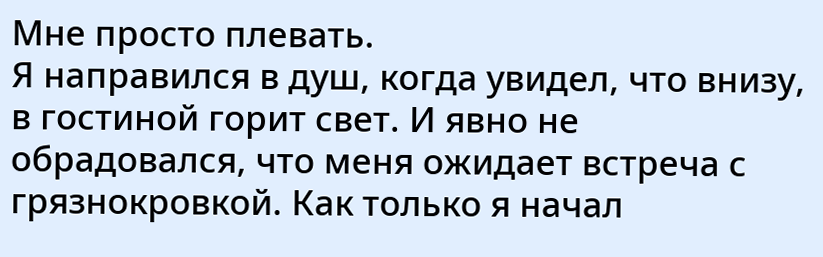Мне просто плевать.
Я направился в душ, когда увидел, что внизу, в гостиной горит свет. И явно не обрадовался, что меня ожидает встреча с грязнокровкой. Как только я начал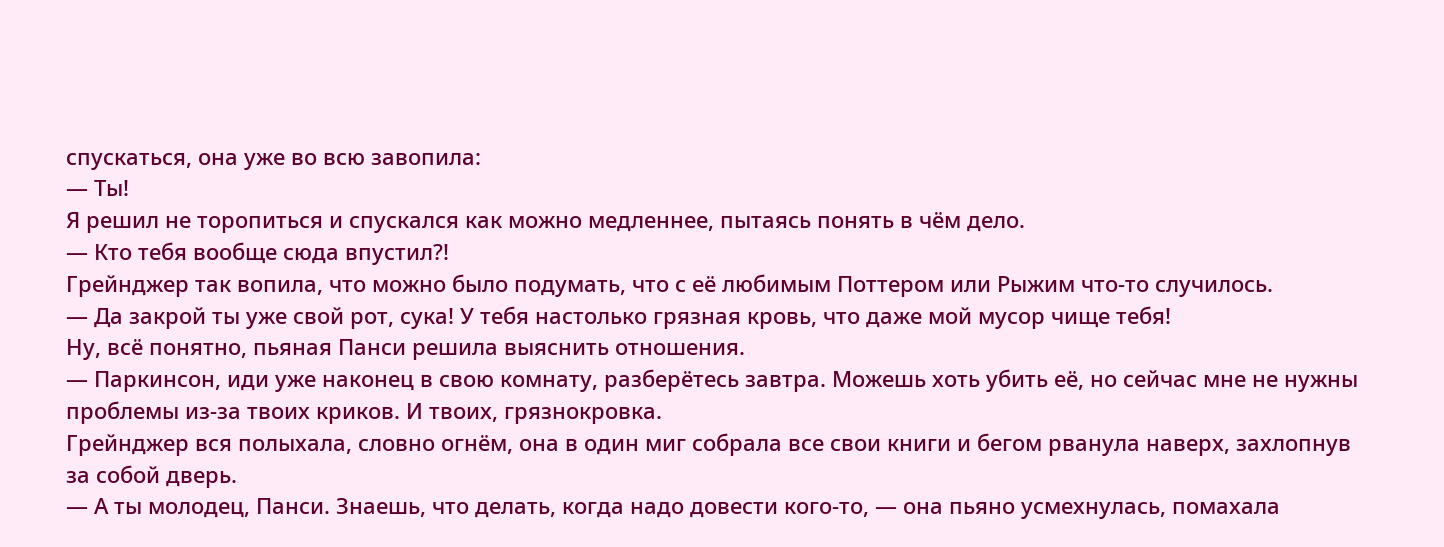спускаться, она уже во всю завопила:
— Ты!
Я решил не торопиться и спускался как можно медленнее, пытаясь понять в чём дело.
— Кто тебя вообще сюда впустил?!
Грейнджер так вопила, что можно было подумать, что с её любимым Поттером или Рыжим что-то случилось.
— Да закрой ты уже свой рот, сука! У тебя настолько грязная кровь, что даже мой мусор чище тебя!
Ну, всё понятно, пьяная Панси решила выяснить отношения.
— Паркинсон, иди уже наконец в свою комнату, разберётесь завтра. Можешь хоть убить её, но сейчас мне не нужны проблемы из-за твоих криков. И твоих, грязнокровка.
Грейнджер вся полыхала, словно огнём, она в один миг собрала все свои книги и бегом рванула наверх, захлопнув за собой дверь.
— А ты молодец, Панси. Знаешь, что делать, когда надо довести кого-то, — она пьяно усмехнулась, помахала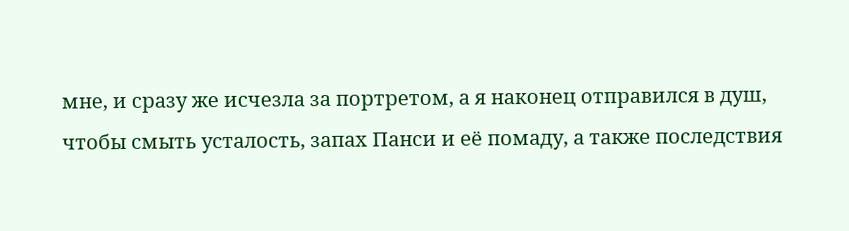мне, и сразу же исчезла за портретом, а я наконец отправился в душ, чтобы смыть усталость, запах Панси и её помаду, а также последствия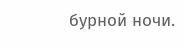бурной ночи.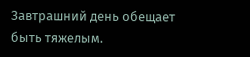Завтрашний день обещает быть тяжелым.